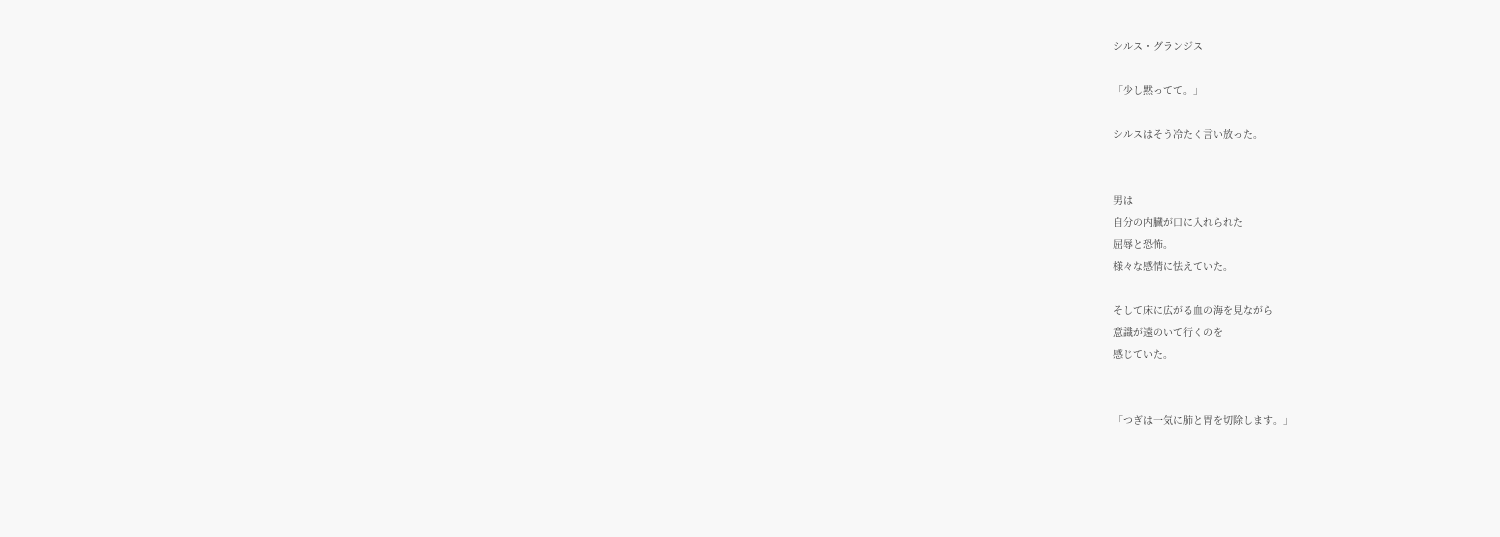シルス・グランジス

「少し黙ってて。」

シルスはそう冷たく言い放った。


男は
自分の内臓が口に入れられた
屈辱と恐怖。
様々な感情に怯えていた。

そして床に広がる血の海を見ながら
意識が遠のいて行くのを
感じていた。


「つぎは一気に肺と胃を切除します。」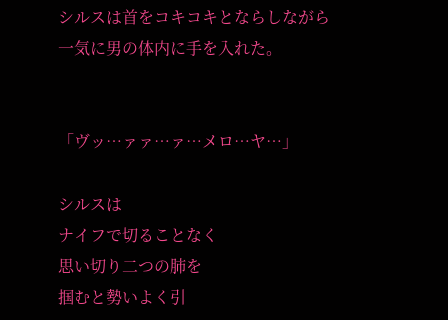シルスは首をコキコキとならしながら
一気に男の体内に手を入れた。


「ヴッ…ァァ…ァ…メロ…ヤ…」

シルスは
ナイフで切ることなく
思い切り二つの肺を
掴むと勢いよく引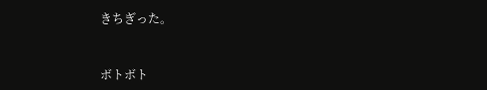きちぎった。


ボトボト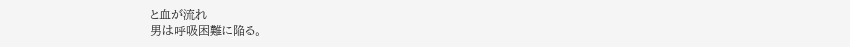と血が流れ
男は呼吸困難に陥る。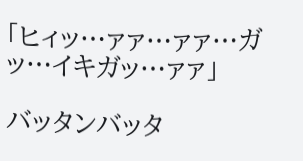「ヒィッ…ァァ…ァァ…ガッ…イキガッ…ァァ」

バッタンバッタ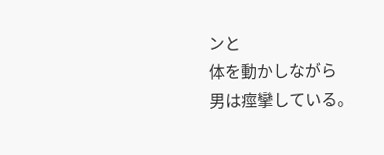ンと
体を動かしながら
男は痙攣している。